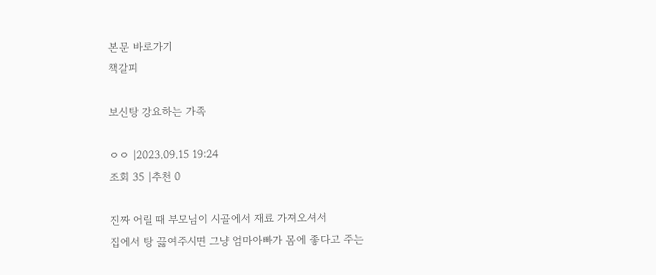본문 바로가기
책갈피

보신탕 강요하는 가족

ㅇㅇ |2023.09.15 19:24
조회 35 |추천 0

진짜 어릴 때 부모님이 시골에서 재료 가져오셔서
집에서 탕 끓여주시면 그냥 엄마아빠가 몸에 좋다고 주는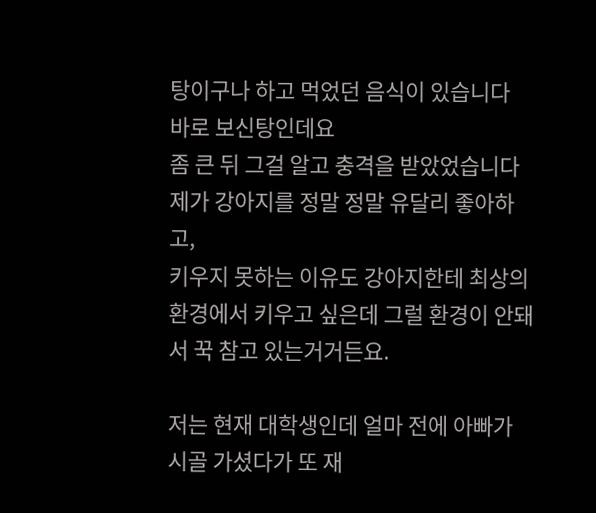탕이구나 하고 먹었던 음식이 있습니다
바로 보신탕인데요
좀 큰 뒤 그걸 알고 충격을 받았었습니다
제가 강아지를 정말 정말 유달리 좋아하고,
키우지 못하는 이유도 강아지한테 최상의 환경에서 키우고 싶은데 그럴 환경이 안돼서 꾹 참고 있는거거든요.

저는 현재 대학생인데 얼마 전에 아빠가 시골 가셨다가 또 재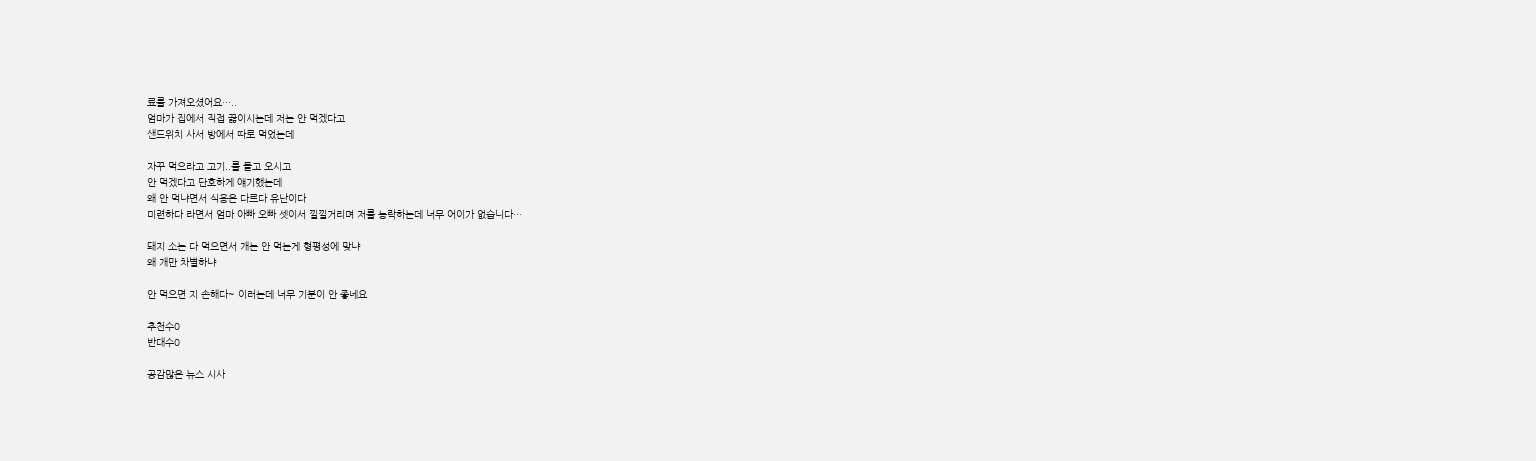료를 가져오셨어요…..
엄마가 집에서 직접 끓이시는데 저는 안 먹겠다고
샌드위치 사서 방에서 따로 먹었는데

자꾸 먹으라고 고기..를 들고 오시고
안 먹겠다고 단호하게 얘기했는데
왜 안 먹냐면서 식용은 다르다 유난이다
미련하다 라면서 엄마 아빠 오빠 셋이서 낄낄거리며 저를 농락하는데 너무 어이가 없습니다…

돼지 소는 다 먹으면서 개는 안 먹는게 형평성에 맞냐
왜 개만 차별하냐

안 먹으면 지 손해다~ 이러는데 너무 기분이 안 좋네요

추천수0
반대수0

공감많은 뉴스 시사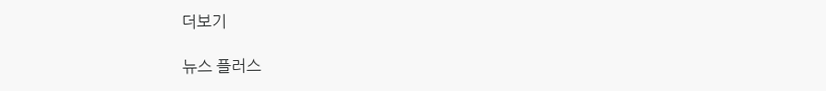더보기

뉴스 플러스